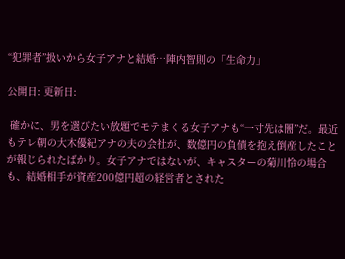“犯罪者”扱いから女子アナと結婚…陣内智則の「生命力」

公開日: 更新日:

 確かに、男を選びたい放題でモテまくる女子アナも“一寸先は闇”だ。最近もテレ朝の大木優紀アナの夫の会社が、数億円の負債を抱え倒産したことが報じられたばかり。女子アナではないが、キャスターの菊川怜の場合も、結婚相手が資産200億円超の経営者とされた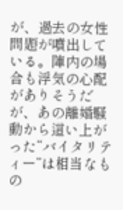が、過去の女性問題が噴出している。陣内の場合も浮気の心配がありそうだが、あの離婚騒動から這い上がった“バイタリティー”は相当なもの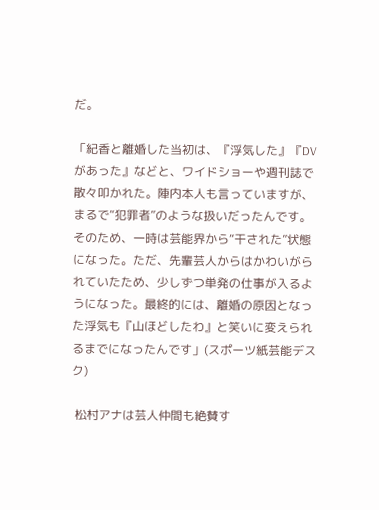だ。

「紀香と離婚した当初は、『浮気した』『DVがあった』などと、ワイドショーや週刊誌で散々叩かれた。陣内本人も言っていますが、まるで“犯罪者”のような扱いだったんです。そのため、一時は芸能界から“干された”状態になった。ただ、先輩芸人からはかわいがられていたため、少しずつ単発の仕事が入るようになった。最終的には、離婚の原因となった浮気も『山ほどしたわ』と笑いに変えられるまでになったんです」(スポーツ紙芸能デスク)

 松村アナは芸人仲間も絶賛す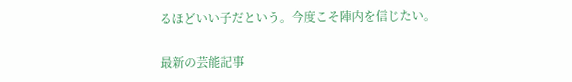るほどいい子だという。今度こそ陣内を信じたい。

最新の芸能記事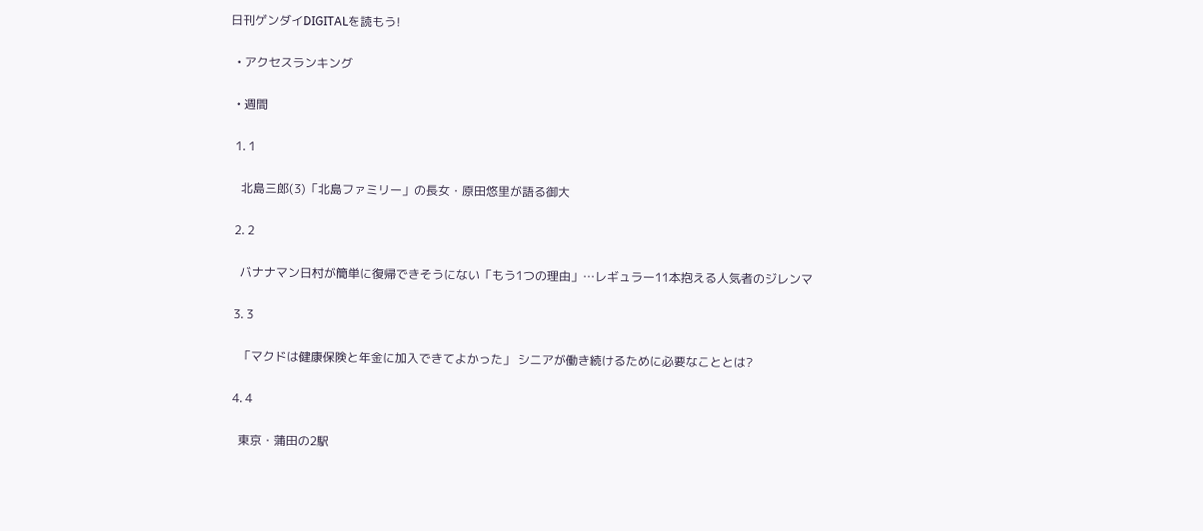日刊ゲンダイDIGITALを読もう!

  • アクセスランキング

  • 週間

  1. 1

    北島三郎(3)「北島ファミリー」の長女・原田悠里が語る御大

  2. 2

    バナナマン日村が簡単に復帰できそうにない「もう1つの理由」…レギュラー11本抱える人気者のジレンマ

  3. 3

    「マクドは健康保険と年金に加入できてよかった」 シニアが働き続けるために必要なこととは?

  4. 4

    東京・蒲田の2駅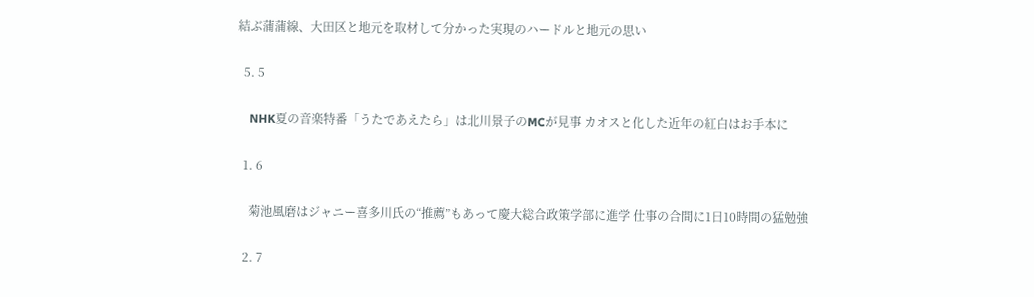結ぶ蒲蒲線、大田区と地元を取材して分かった実現のハードルと地元の思い

  5. 5

    NHK夏の音楽特番「うたであえたら」は北川景子のMCが見事 カオスと化した近年の紅白はお手本に

  1. 6

    菊池風磨はジャニー喜多川氏の“推薦”もあって慶大総合政策学部に進学 仕事の合間に1日10時間の猛勉強

  2. 7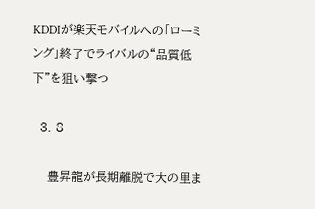KDDIが楽天モバイルへの「ローミング」終了でライバルの“品質低下”を狙い撃つ

  3. 8

    豊昇龍が長期離脱で大の里ま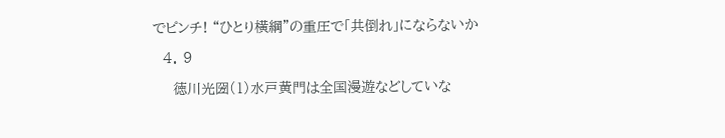でピンチ! “ひとり横綱”の重圧で「共倒れ」にならないか

  4. 9

    徳川光圀(1)水戸黄門は全国漫遊などしていな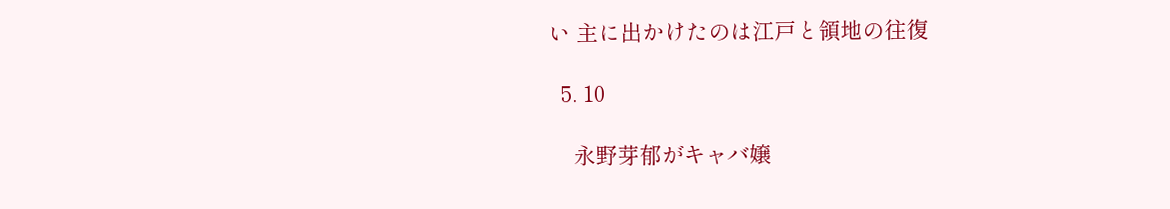い 主に出かけたのは江戸と領地の往復

  5. 10

    永野芽郁がキャバ嬢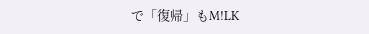で「復帰」もM!LK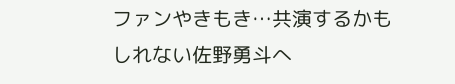ファンやきもき…共演するかもしれない佐野勇斗へ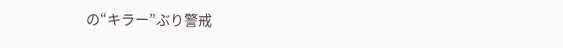の“キラー”ぶり警戒